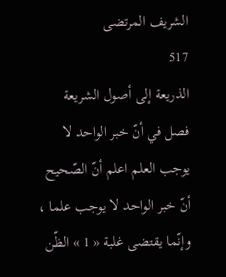الشريف المرتضى
517
الذريعة إلى أصول الشريعة
فصل في أنّ خبر الواحد لا يوجب العلم اعلم أنّ الصّحيح أنّ خبر الواحد لا يوجب علما ، وإنّما يقتضى غلبة « 1 » الظّن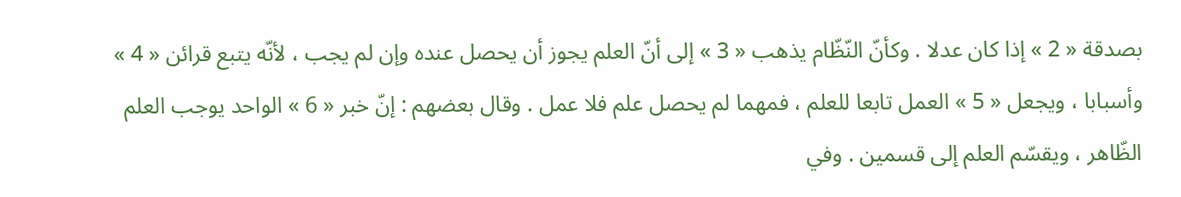بصدقة « 2 » إذا كان عدلا . وكأنّ النّظّام يذهب « 3 » إلى أنّ العلم يجوز أن يحصل عنده وإن لم يجب ، لأنّه يتبع قرائن « 4 » وأسبابا ، ويجعل « 5 » العمل تابعا للعلم ، فمهما لم يحصل علم فلا عمل . وقال بعضهم : إنّ خبر « 6 » الواحد يوجب العلم الظّاهر ، ويقسّم العلم إلى قسمين . وفي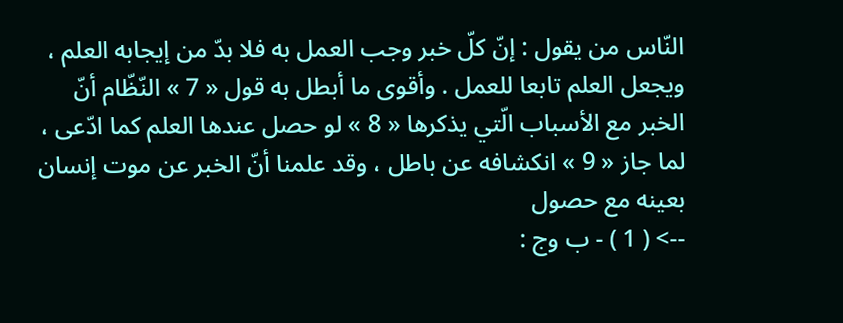النّاس من يقول : إنّ كلّ خبر وجب العمل به فلا بدّ من إيجابه العلم ، ويجعل العلم تابعا للعمل . وأقوى ما أبطل به قول « 7 » النّظّام أنّ الخبر مع الأسباب الّتي يذكرها « 8 » لو حصل عندها العلم كما ادّعى ، لما جاز « 9 » انكشافه عن باطل ، وقد علمنا أنّ الخبر عن موت إنسان بعينه مع حصول
--> ( 1 ) - ب وج :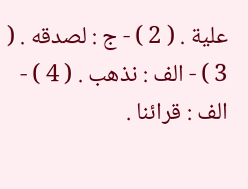علية . ( 2 ) - ج : لصدقه . ( 3 ) - الف : نذهب . ( 4 ) - الف : قرائنا .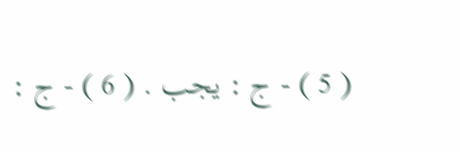( 5 ) - ج : يجب . ( 6 ) - ج :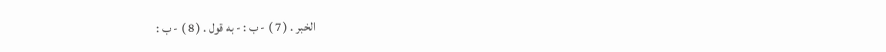الخبر . ( 7 ) - ب : - به قول . ( 8 ) - ب :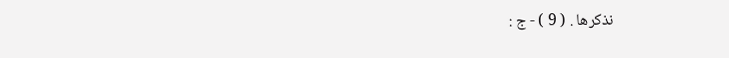نذكرها . ( 9 ) - ج :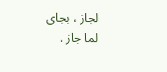لجاز ، بجاى لما جاز .